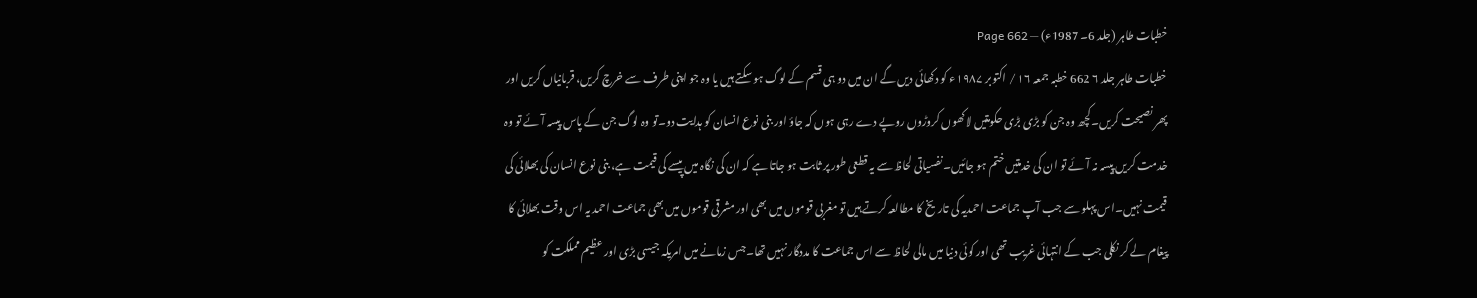خطبات طاہر (جلد 6۔ 1987ء) — Page 662
خطبات طاہر جلد ۶ 662 خطبہ جمعہ ۱۶ / اکتوبر ۱۹۸۷ء کو دکھائی دیں گے ان میں دو ہی قسم کے لوگ ہو سکتے ہیں یا وہ جو اپنی طرف سے خرچ کریں، قربانیاں کریں اور پھر نصیحت کریں۔کچھ وہ جن کو بڑی بڑی حکومتیں لاکھوں کروڑوں روپے دے رہی ہوں کہ جاؤ اور بنی نوع انسان کو ہدایت دو۔تو وہ لوگ جن کے پاس پیسہ آئے تو وہ خدمت کریں پیسہ نہ آئے تو ان کی خدمتیں ختم ہو جائیں۔نفسیاتی لحاظ سے یہ قطعی طور پر ثابت ہو جاتا ہے کہ ان کی نگاہ میں پیسے کی قیمت ہے، بنی نوع انسان کی بھلائی کی قیمت نہیں۔اس پہلو سے جب آپ جماعت احمدیہ کی تاریخ کا مطالعہ کرتے ہیں تو مغربی قوموں میں بھی اور مشرقی قوموں میں بھی جماعت احمد یہ اس وقت بھلائی کا پیغام لے کر نکلی جب کے انتہائی غریب تھی اور کوئی دنیا میں مالی لحاظ سے اس جماعت کا مددگار نہیں تھا۔جس زمانے میں امریکہ جیسی بڑی اور عظیم مملکت کو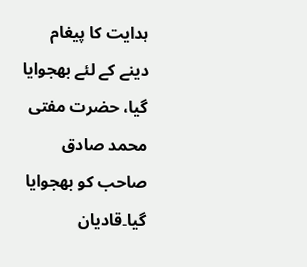ہدایت کا پیغام دینے کے لئے بھجوایا گیا، حضرت مفتی محمد صادق صاحب کو بھجوایا گیا۔قادیان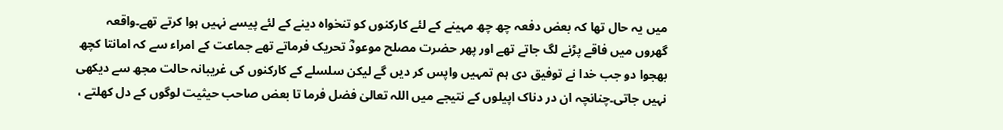میں یہ حال تھا کہ بعض دفعہ چھ چھ مہینے کے لئے کارکنوں کو تنخواہ دینے کے لئے پیسے نہیں ہوا کرتے تھے۔واقعہ گھروں میں فاقے پڑنے لگ جاتے تھے اور پھر حضرت مصلح موعودؓ تحریک فرماتے تھے جماعت کے امراء سے کہ امانتا کچھ بھجوا دو جب خدا نے توفیق دی ہم تمہیں واپس کر دیں گے لیکن سلسلے کے کارکنوں کی غریبانہ حالت مجھ سے دیکھی نہیں جاتی۔چنانچہ ان در دناک اپیلوں کے نتیجے میں اللہ تعالیٰ فضل فرما تا بعض صاحب حیثیت لوگوں کے دل کھلتے ،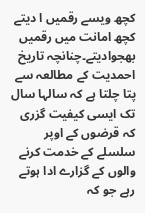کچھ ویسے رقمیں ا دیتے کچھ امانت میں رقمیں بھجوادیتے۔چنانچہ تاریخ احمدیت کے مطالعہ سے پتا چلتا ہے کہ سالہا سال تک ایسی کیفیت گزری کہ قرضوں کے اوپر سلسلے کے خدمت کرنے والوں کے گزارے ادا ہوتے رہے جو کہ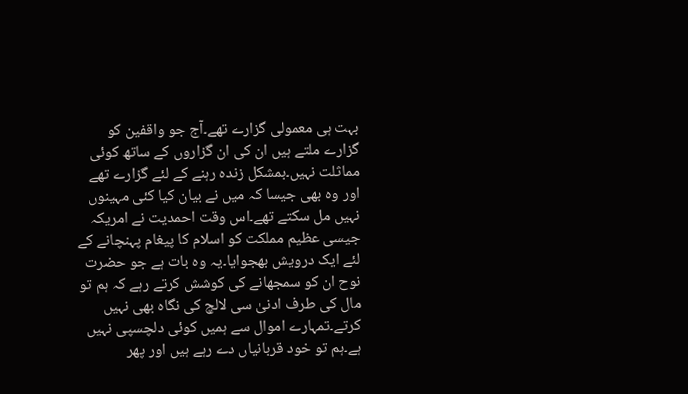بہت ہی معمولی گزارے تھے۔آج جو واقفین کو گزارے ملتے ہیں ان کی ان گزاروں کے ساتھ کوئی مماثلت نہیں۔بمشکل زندہ رہنے کے لئے گزارے تھے اور وہ بھی جیسا کہ میں نے بیان کیا کئی مہینوں نہیں مل سکتے تھے۔اس وقت احمدیت نے امریکہ جیسی عظیم مملکت کو اسلام کا پیغام پہنچانے کے لئے ایک درویش بھجوایا۔یہ وہ بات ہے جو حضرت نوح ان کو سمجھانے کی کوشش کرتے رہے کہ ہم تو مال کی طرف ادنیٰ سی لالچ کی نگاہ بھی نہیں کرتے۔تمہارے اموال سے ہمیں کوئی دلچسپی نہیں ہے۔ہم تو خود قربانیاں دے رہے ہیں اور پھر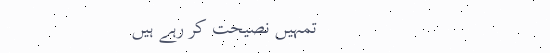تمہیں نصیحت کر رہے ہیں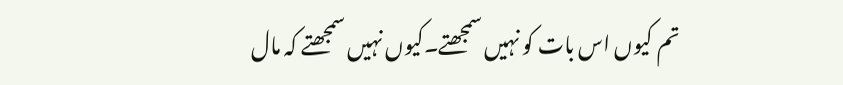تم کیوں اس بات کو نہیں سمجھتے۔کیوں نہیں سمجھتے کہ مال